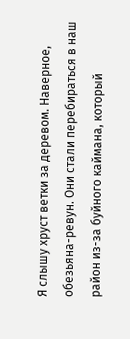Я слышу хруст ветки за деревом. Наверное, обезьяна-ревун. Они стали перебираться в наш район из-за буйного каймана, который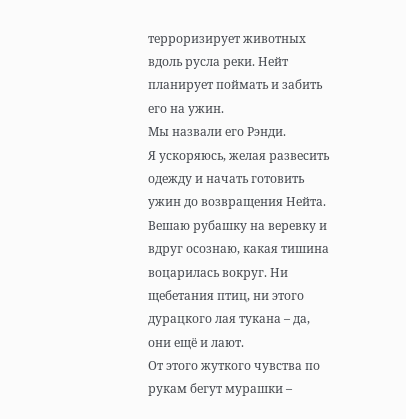терроризирует животных вдоль русла реки. Нейт планирует поймать и забить его на ужин.
Мы назвали его Рэнди.
Я ускоряюсь, желая развесить одежду и начать готовить ужин до возвращения Нейта. Вешаю рубашку на веревку и вдруг осознаю, какая тишина воцарилась вокруг. Ни щебетания птиц, ни этого дурацкого лая тукана – да, они ещё и лают.
От этого жуткого чувства по рукам бегут мурашки –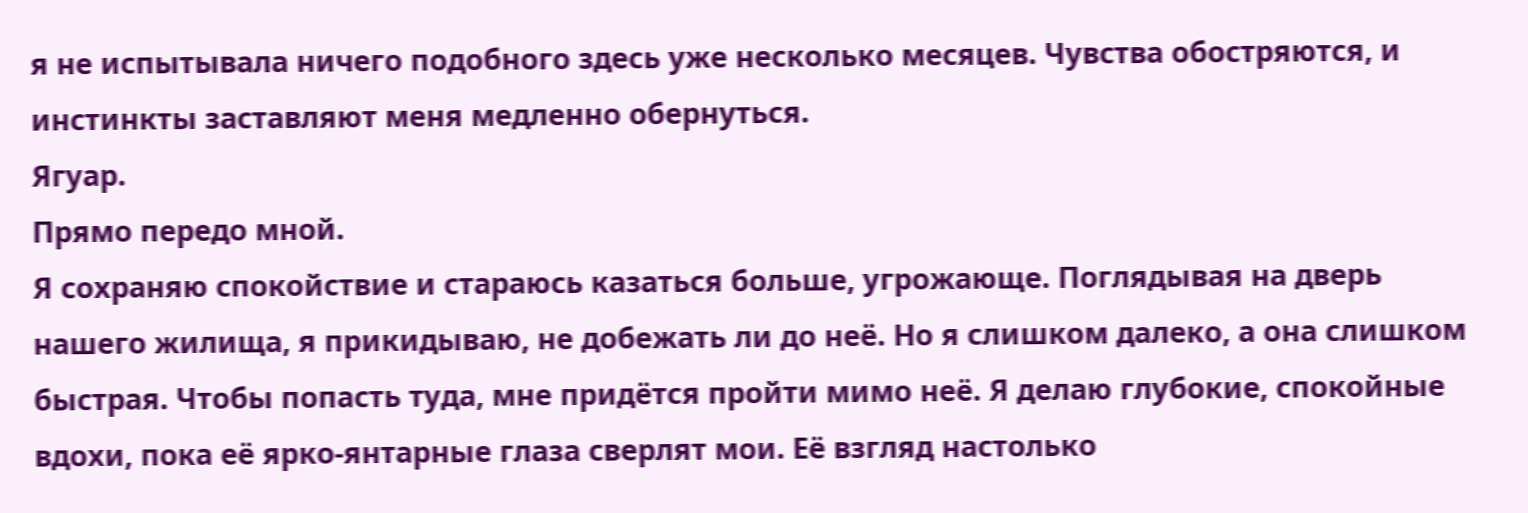я не испытывала ничего подобного здесь уже несколько месяцев. Чувства обостряются, и инстинкты заставляют меня медленно обернуться.
Ягуар.
Прямо передо мной.
Я сохраняю спокойствие и стараюсь казаться больше, угрожающе. Поглядывая на дверь нашего жилища, я прикидываю, не добежать ли до неё. Но я слишком далеко, а она слишком быстрая. Чтобы попасть туда, мне придётся пройти мимо неё. Я делаю глубокие, спокойные вдохи, пока её ярко-янтарные глаза сверлят мои. Её взгляд настолько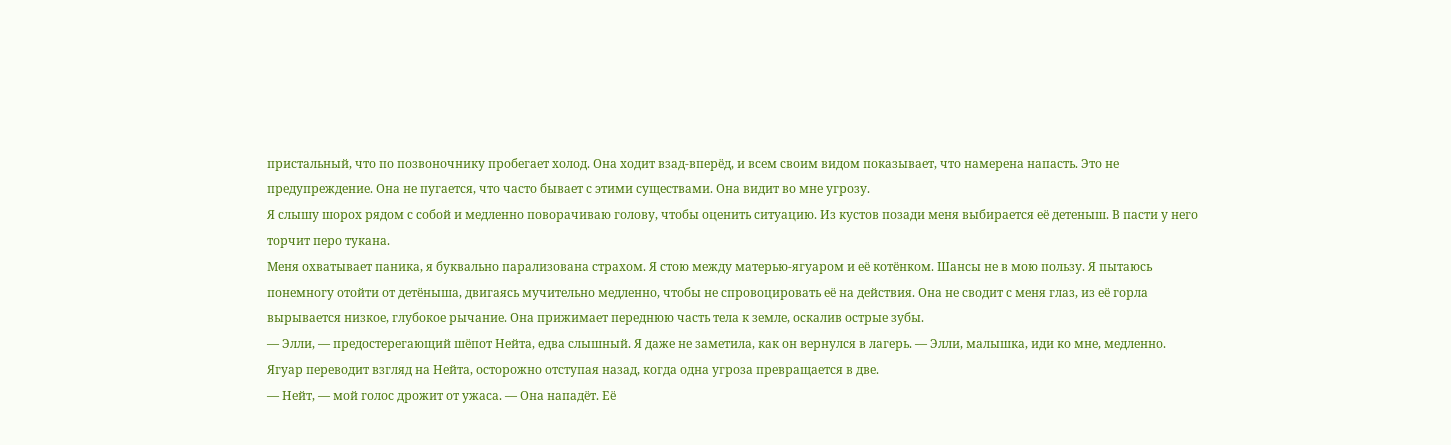пристальный, что по позвоночнику пробегает холод. Она ходит взад-вперёд, и всем своим видом показывает, что намерена напасть. Это не предупреждение. Она не пугается, что часто бывает с этими существами. Она видит во мне угрозу.
Я слышу шорох рядом с собой и медленно поворачиваю голову, чтобы оценить ситуацию. Из кустов позади меня выбирается её детеныш. В пасти у него торчит перо тукана.
Меня охватывает паника, я буквально парализована страхом. Я стою между матерью-ягуаром и её котёнком. Шансы не в мою пользу. Я пытаюсь понемногу отойти от детёныша, двигаясь мучительно медленно, чтобы не спровоцировать её на действия. Она не сводит с меня глаз, из её горла вырывается низкое, глубокое рычание. Она прижимает переднюю часть тела к земле, оскалив острые зубы.
— Элли, — предостерегающий шёпот Нейта, едва слышный. Я даже не заметила, как он вернулся в лагерь. — Элли, малышка, иди ко мне, медленно.
Ягуар переводит взгляд на Нейта, осторожно отступая назад, когда одна угроза превращается в две.
— Нейт, — мой голос дрожит от ужаса. — Она нападёт. Её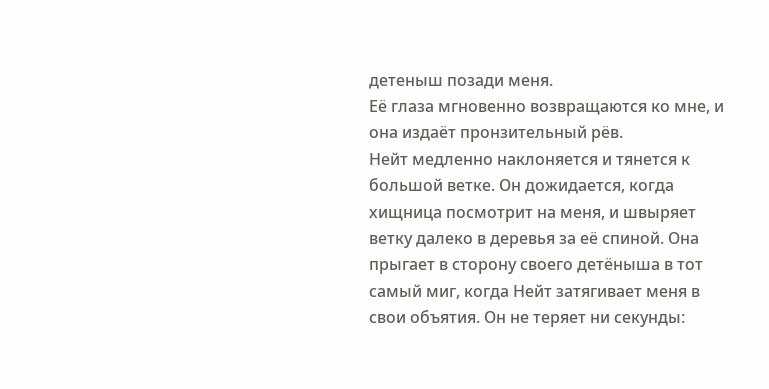детеныш позади меня.
Её глаза мгновенно возвращаются ко мне, и она издаёт пронзительный рёв.
Нейт медленно наклоняется и тянется к большой ветке. Он дожидается, когда хищница посмотрит на меня, и швыряет ветку далеко в деревья за её спиной. Она прыгает в сторону своего детёныша в тот самый миг, когда Нейт затягивает меня в свои объятия. Он не теряет ни секунды: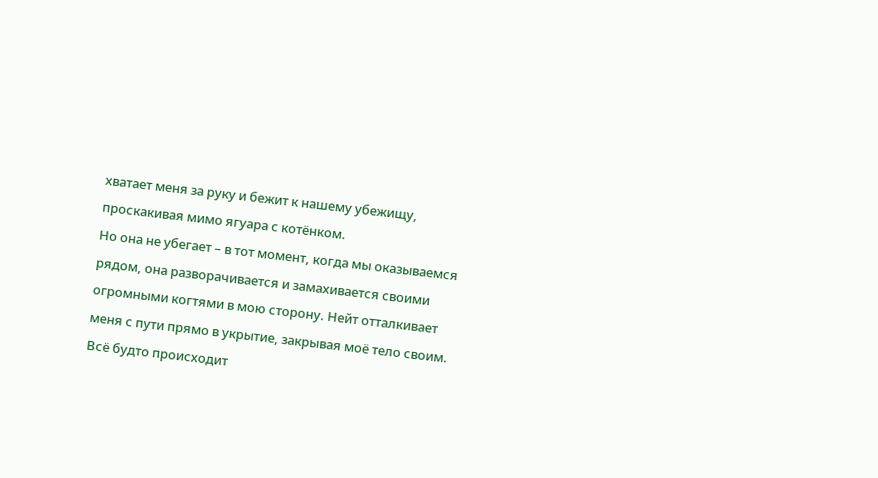хватает меня за руку и бежит к нашему убежищу, проскакивая мимо ягуара с котёнком.
Но она не убегает – в тот момент, когда мы оказываемся рядом, она разворачивается и замахивается своими огромными когтями в мою сторону. Нейт отталкивает меня с пути прямо в укрытие, закрывая моё тело своим.
Всё будто происходит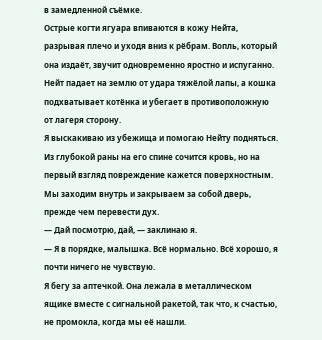в замедленной съёмке.
Острые когти ягуара впиваются в кожу Нейта, разрывая плечо и уходя вниз к рёбрам. Вопль, который она издаёт, звучит одновременно яростно и испуганно. Нейт падает на землю от удара тяжёлой лапы, а кошка подхватывает котёнка и убегает в противоположную от лагеря сторону.
Я выскакиваю из убежища и помогаю Нейту подняться. Из глубокой раны на его спине сочится кровь, но на первый взгляд повреждение кажется поверхностным. Мы заходим внутрь и закрываем за собой дверь, прежде чем перевести дух.
— Дай посмотрю, дай, — заклинаю я.
— Я в порядке, малышка. Всё нормально. Всё хорошо, я почти ничего не чувствую.
Я бегу за аптечкой. Она лежала в металлическом ящике вместе с сигнальной ракетой, так что, к счастью, не промокла, когда мы её нашли.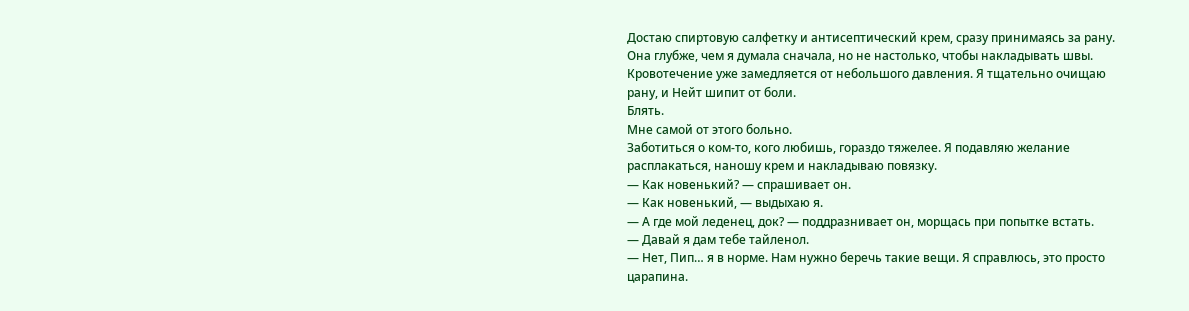Достаю спиртовую салфетку и антисептический крем, сразу принимаясь за рану.
Она глубже, чем я думала сначала, но не настолько, чтобы накладывать швы. Кровотечение уже замедляется от небольшого давления. Я тщательно очищаю рану, и Нейт шипит от боли.
Блять.
Мне самой от этого больно.
Заботиться о ком-то, кого любишь, гораздо тяжелее. Я подавляю желание расплакаться, наношу крем и накладываю повязку.
— Как новенький? — спрашивает он.
— Как новенький, — выдыхаю я.
— А где мой леденец, док? — поддразнивает он, морщась при попытке встать.
— Давай я дам тебе тайленол.
— Нет, Пип… я в норме. Нам нужно беречь такие вещи. Я справлюсь, это просто царапина.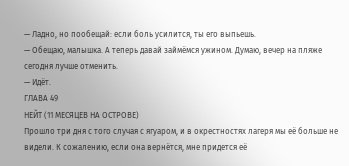— Ладно, но пообещай: если боль усилится, ты его выпьешь.
— Обещаю, малышка. А теперь давай займёмся ужином. Думаю, вечер на пляже сегодня лучше отменить.
— Идёт.
ГЛАВА 49
НЕЙТ (11 МЕСЯЦЕВ НА ОСТРОВЕ)
Прошло три дня с того случая с ягуаром, и в окрестностях лагеря мы её больше не видели. К сожалению, если она вернётся, мне придется её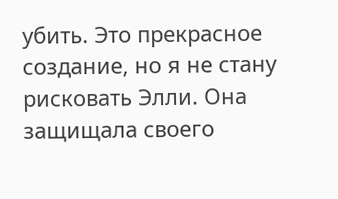убить. Это прекрасное создание, но я не стану рисковать Элли. Она защищала своего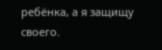ребёнка, а я защищу своего.